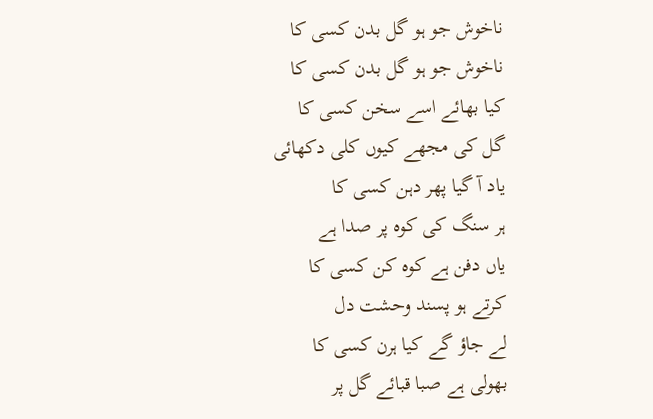ناخوش جو ہو گل بدن کسی کا
ناخوش جو ہو گل بدن کسی کا
کیا بھائے اسے سخن کسی کا
گل کی مجھے کیوں کلی دکھائی
یاد آ گیا پھر دہن کسی کا
ہر سنگ کی کوہ پر صدا ہے
یاں دفن ہے کوہ کن کسی کا
کرتے ہو پسند وحشت دل
لے جاؤ گے کیا ہرن کسی کا
بھولی ہے صبا قبائے گل پر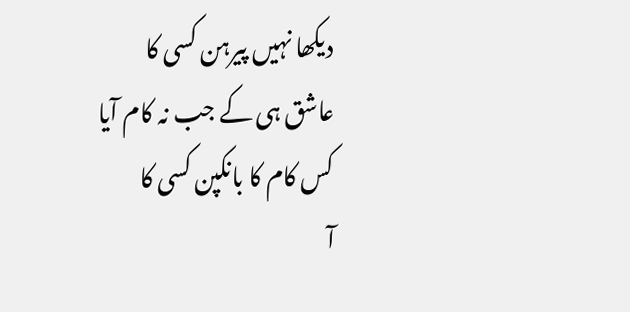دیکھا نہیں پیرہن کسی کا
عاشق ہی کے جب نہ کام آیا
کس کام کا بانکپن کسی کا
آ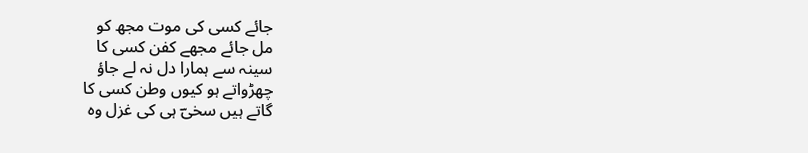جائے کسی کی موت مجھ کو
مل جائے مجھے کفن کسی کا
سینہ سے ہمارا دل نہ لے جاؤ
چھڑواتے ہو کیوں وطن کسی کا
گاتے ہیں سخیؔ ہی کی غزل وہ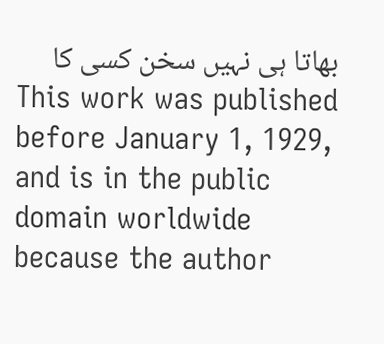بھاتا ہی نہیں سخن کسی کا
This work was published before January 1, 1929, and is in the public domain worldwide because the author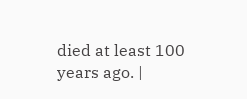died at least 100 years ago. |